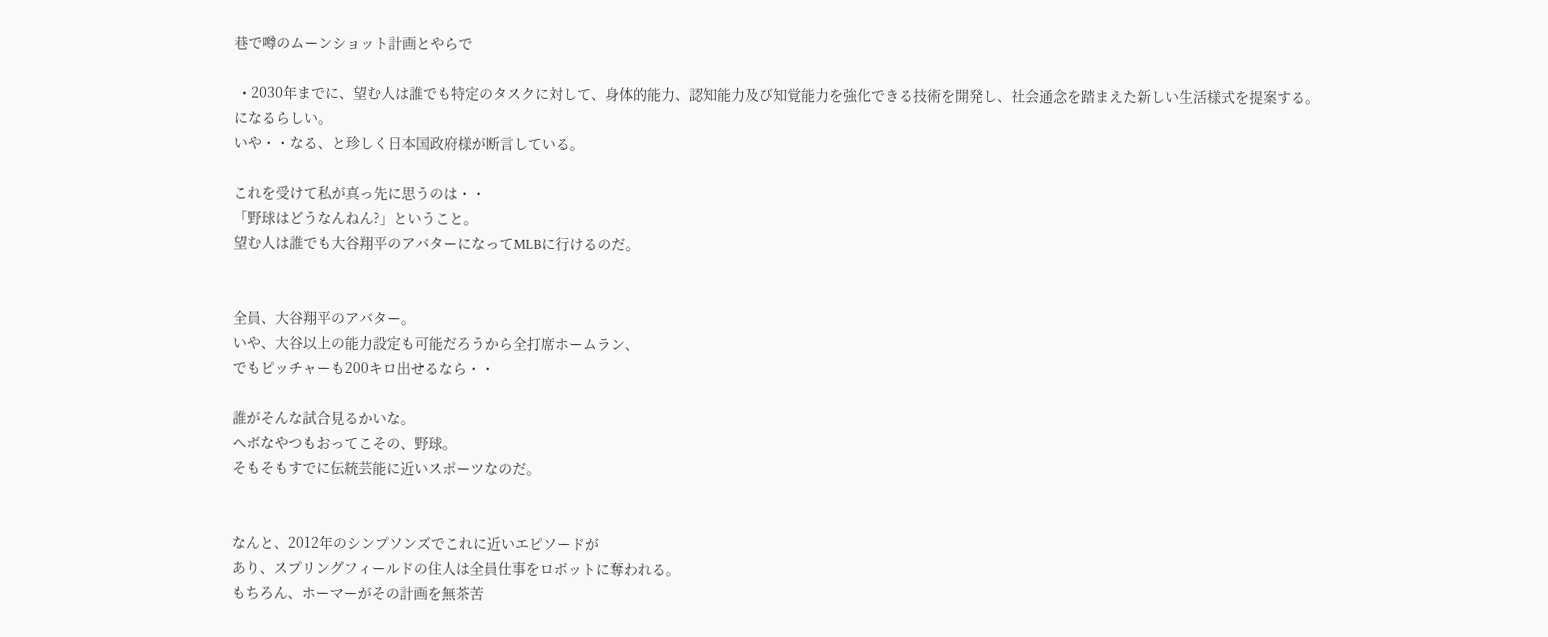巷で噂のムーンショット計画とやらで

  • 2030年までに、望む人は誰でも特定のタスクに対して、身体的能力、認知能力及び知覚能力を強化できる技術を開発し、社会通念を踏まえた新しい生活様式を提案する。
になるらしい。
いや・・なる、と珍しく日本国政府様が断言している。

これを受けて私が真っ先に思うのは・・
「野球はどうなんねん?」ということ。
望む人は誰でも大谷翔平のアバターになってMLBに行けるのだ。


全員、大谷翔平のアバター。
いや、大谷以上の能力設定も可能だろうから全打席ホームラン、
でもピッチャーも200キロ出せるなら・・

誰がそんな試合見るかいな。
ヘボなやつもおってこその、野球。
そもそもすでに伝統芸能に近いスポーツなのだ。


なんと、2012年のシンプソンズでこれに近いエピソードが
あり、スプリングフィールドの住人は全員仕事をロボットに奪われる。
もちろん、ホーマーがその計画を無茶苦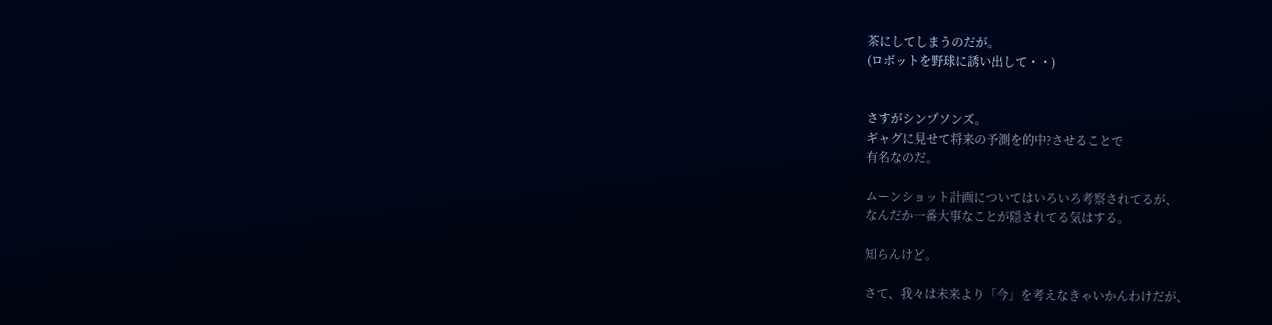茶にしてしまうのだが。
(ロボットを野球に誘い出して・・)


さすがシンプソンズ。
ギャグに見せて将来の予測を的中?させることで
有名なのだ。

ムーンショット計画についてはいろいろ考察されてるが、
なんだか一番大事なことが隠されてる気はする。

知らんけど。

さて、我々は未来より「今」を考えなきゃいかんわけだが、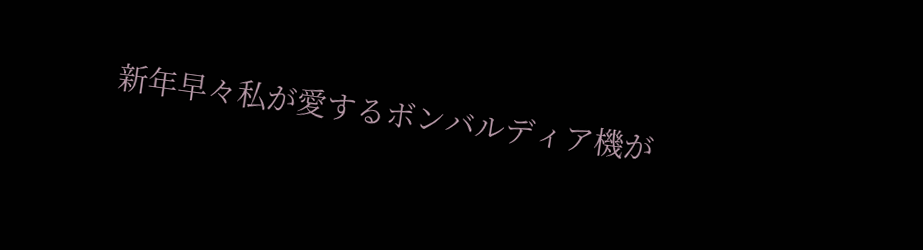新年早々私が愛するボンバルディア機が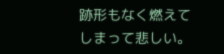跡形もなく燃えてしまって悲しい。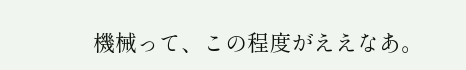機械って、この程度がええなあ。